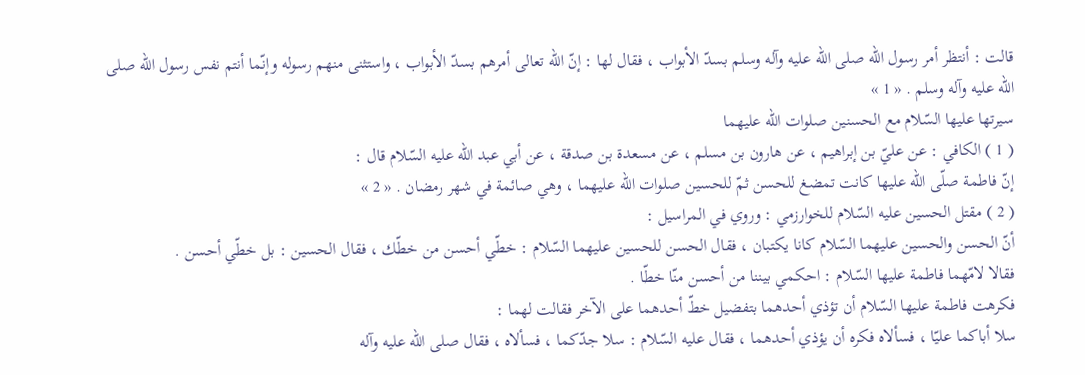قالت : أنتظر أمر رسول اللّه صلى اللّه عليه وآله وسلم بسدّ الأبواب ، فقال لها : إنّ اللّه تعالى أمرهم بسدّ الأبواب ، واستثنى منهم رسوله وإنّما أنتم نفس رسول اللّه صلى اللّه عليه وآله وسلم . « 1 »
سيرتها عليها السّلام مع الحسنين صلوات اللّه عليهما
( 1 ) الكافي : عن عليّ بن إبراهيم ، عن هارون بن مسلم ، عن مسعدة بن صدقة ، عن أبي عبد اللّه عليه السّلام قال :
إنّ فاطمة صلّى اللّه عليها كانت تمضغ للحسن ثمّ للحسين صلوات اللّه عليهما ، وهي صائمة في شهر رمضان . « 2 »
( 2 ) مقتل الحسين عليه السّلام للخوارزمي : وروي في المراسيل :
أنّ الحسن والحسين عليهما السّلام كانا يكتبان ، فقال الحسن للحسين عليهما السّلام : خطّي أحسن من خطّك ، فقال الحسين : بل خطّي أحسن .
فقالا لامّهما فاطمة عليها السّلام : احكمي بيننا من أحسن منّا خطّا .
فكرهت فاطمة عليها السّلام أن تؤذي أحدهما بتفضيل خطّ أحدهما على الآخر فقالت لهما :
سلا أباكما عليّا ، فسألاه فكره أن يؤذي أحدهما ، فقال عليه السّلام : سلا جدّكما ، فسألاه ، فقال صلى اللّه عليه وآله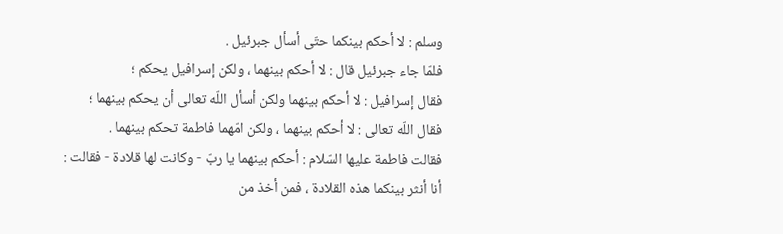وسلم : لا أحكم بينكما حتّى أسأل جبرئيل .
فلمّا جاء جبرئيل قال : لا أحكم بينهما ، ولكن إسرافيل يحكم ؛
فقال إسرافيل : لا أحكم بينهما ولكن أسأل اللّه تعالى أن يحكم بينهما ؛
فقال اللّه تعالى : لا أحكم بينهما ، ولكن امّهما فاطمة تحكم بينهما .
فقالت فاطمة عليها السّلام : أحكم بينهما يا ربّ - وكانت لها قلادة - فقالت :
أنا أنثر بينكما هذه القلادة ، فمن أخذ من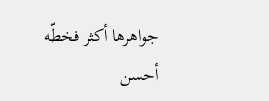جواهرها أكثر فخطّه أحسن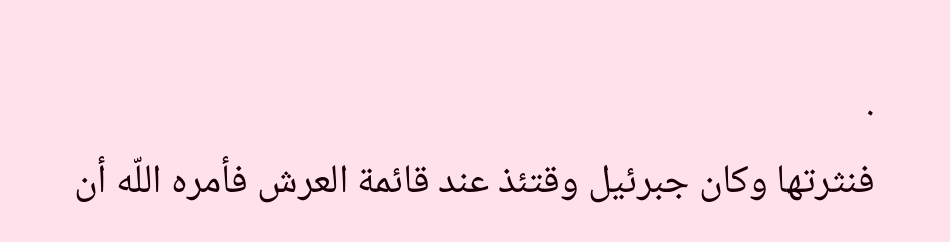.
فنثرتها وكان جبرئيل وقتئذ عند قائمة العرش فأمره اللّه أن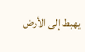يهبط إلى الأرض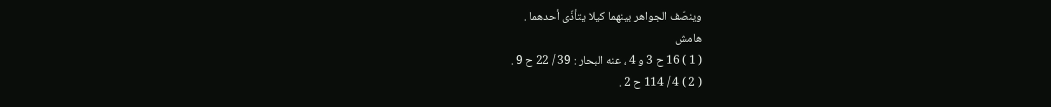وينصّف الجواهر بينهما كيلا يتأذّى أحدهما .
هامش
( 1 ) 16 ح 3 و 4 ، عنه البحار : 39 / 22 ح 9 .
( 2 ) 4 / 114 ح 2 .